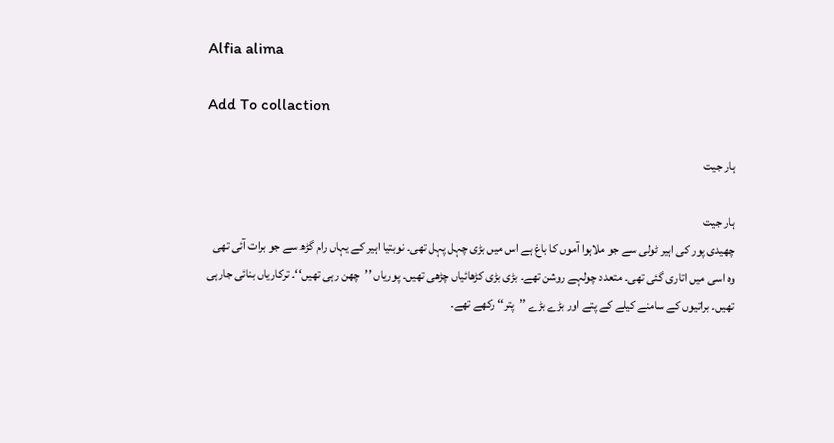Alfia alima

Add To collaction

ہار جیت

ہار جیت
چھیدی پور کی اہیر ٹولی سے جو ملاہوا آموں کا باغ ہے اس میں بڑی چہل پہل تھی۔ نوبتیا اہیر کے یہاں رام گڑھ سے جو برات آئی تھی وہ اسی میں اتاری گئی تھی۔ متعدد چولہے روشن تھے۔ بڑی بڑی کڑھائیاں چڑھی تھیں۔ پوریاں ’’چھن رہی تھیں‘‘۔ ترکاریاں بنائی جارہی تھیں۔ براتیوں کے سامنے کیلے کے پتے اور بڑے بڑے ’’پتر‘‘ رکھے تھے۔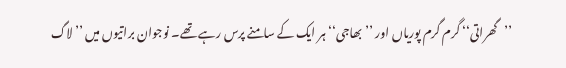’’گھراتی‘‘ گرم گرم پوریاں اور ’’بھاجی‘‘ ہر ایک کے سامنے پرس رہے تھے۔ نوجوان براتیوں میں ’’لاگ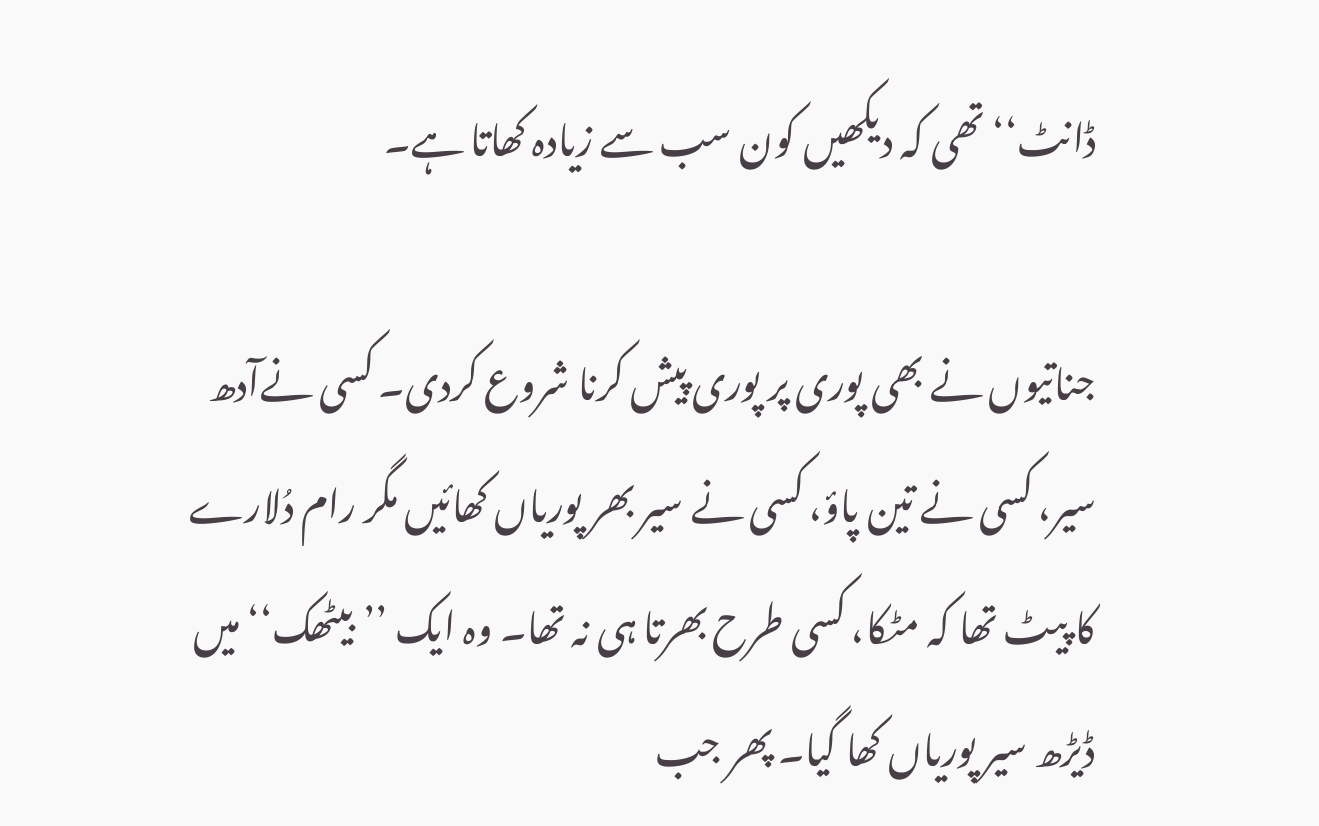ڈانٹ‘‘ تھی کہ دیکھیں کون سب سے زیادہ کھاتا ہے۔

جناتیوں نے بھی پوری پر پوری پیش کرنا شروع کردی۔ کسی نےآدھ سیر، کسی نے تین پاؤ، کسی نے سیر بھر پوریاں کھائیں مگر رام دُلارے کا پیٹ تھا کہ مٹکا، کسی طرح بھرتا ہی نہ تھا۔ وہ ایک ’’بیٹھک‘‘ میں ڈیڑھ سیر پوریاں کھا گیا۔ پھر جب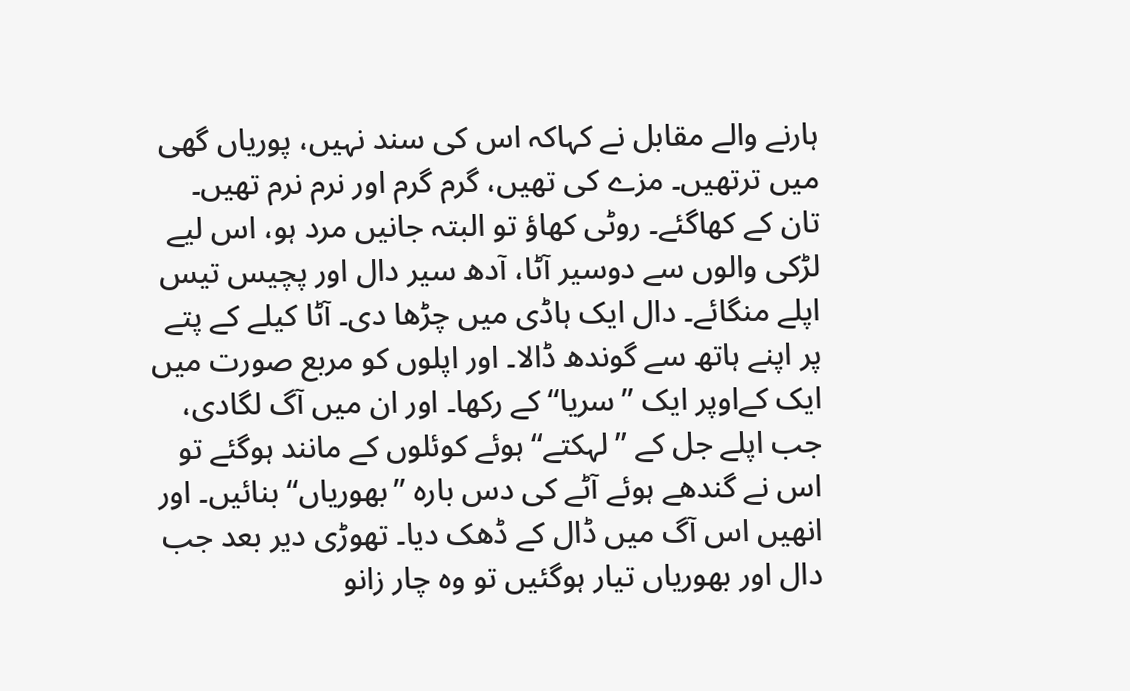ہارنے والے مقابل نے کہاکہ اس کی سند نہیں، پوریاں گھی میں ترتھیں۔ مزے کی تھیں، گرم گرم اور نرم نرم تھیں۔ تان کے کھاگئے۔ روٹی کھاؤ تو البتہ جانیں مرد ہو، اس لیے لڑکی والوں سے دوسیر آٹا، آدھ سیر دال اور پچیس تیس اپلے منگائے۔ دال ایک ہاڈی میں چڑھا دی۔ آٹا کیلے کے پتے پر اپنے ہاتھ سے گوندھ ڈالا۔ اور اپلوں کو مربع صورت میں ایک کےاوپر ایک ’’سریا‘‘ کے رکھا۔ اور ان میں آگ لگادی، جب اپلے جل کے ’’لہکتے‘‘ ہوئے کوئلوں کے مانند ہوگئے تو اس نے گندھے ہوئے آٹے کی دس بارہ ’’بھوریاں‘‘ بنائیں۔ اور انھیں اس آگ میں ڈال کے ڈھک دیا۔ تھوڑی دیر بعد جب دال اور بھوریاں تیار ہوگئیں تو وہ چار زانو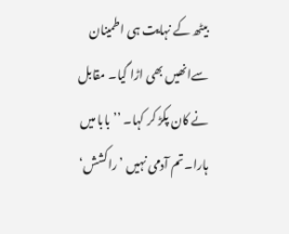بیٹھ کے نہایت ہی اطمینان سےانھیں بھی اڑا گیا۔ مقابل نے کان پکڑ کر کہا۔ ’’بابا میں ہارا۔تم آدمی نہیں ’راکشش‘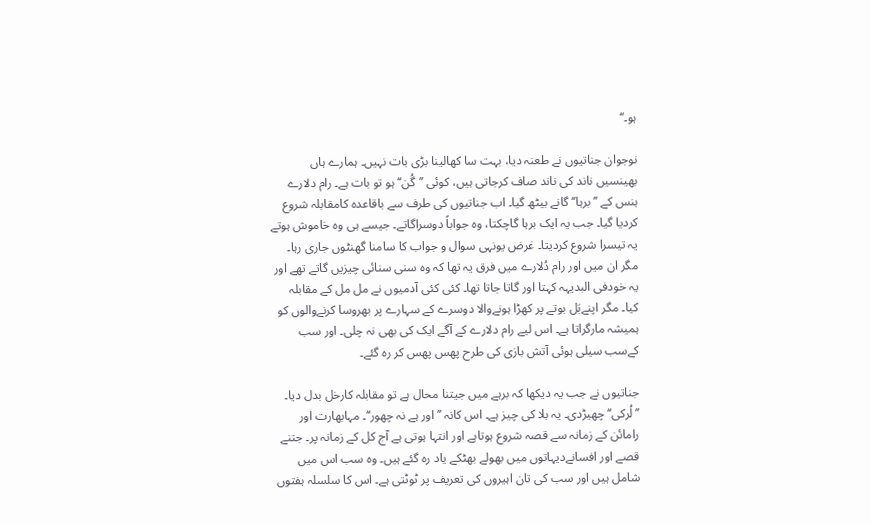ہو۔‘‘

نوجوان جناتیوں نے طعنہ دیا، بہت سا کھالینا بڑی بات نہیں۔ ہمارے ہاں بھینسیں ناند کی ناند صاف کرجاتی ہیں، کوئی ’’گُن‘‘ ہو تو بات ہے۔ رام دلارے ہنس کے ’’برہا‘‘ گانے بیٹھ گیا۔ اب جناتیوں کی طرف سے باقاعدہ کامقابلہ شروع کردیا گیا۔ جب یہ ایک برہا گاچکتا، وہ جواباً دوسراگاتے۔ جیسے ہی وہ خاموش ہوتے یہ تیسرا شروع کردیتا۔ غرض یونہی سوال و جواب کا سامنا گھنٹوں جاری رہا۔ مگر ان میں اور رام دُلارے میں فرق یہ تھا کہ وہ سنی سنائی چیزیں گاتے تھے اور یہ خودفی البدیہہ کہتا اور گاتا جاتا تھا۔ کئی کئی آدمیوں نے مل مل کے مقابلہ کیا۔ مگر اپنےبَل بوتے پر کھڑا ہونےوالا دوسرے کے سہارے پر بھروسا کرنےوالوں کو ہمیشہ مارگراتا ہے۔ اس لیے رام دلارے کے آگے ایک کی بھی نہ چلی۔ اور سب کےسب سیلی ہوئی آتش بازی کی طرح پھس پھس کر رہ گئے۔

جناتیوں نے جب یہ دیکھا کہ برہے میں جیتنا محال ہے تو مقابلہ کارخل بدل دیا۔ ’’لُرکی‘‘ چھیڑدی۔ یہ بلا کی چیز ہے۔ اس کانہ ’’اور ہے نہ چھور‘‘۔ مہابھارت اور رامائن کے زمانہ سے قصہ شروع ہوتاہے اور انتہا ہوتی ہے آج کل کے زمانہ پر۔ جتنے قصے اور افسانےدیہاتوں میں بھولے بھٹکے یاد رہ گئے ہیں۔ وہ سب اس میں شامل ہیں اور سب کی تان اہیروں کی تعریف پر ٹوٹتی ہے۔ اس کا سلسلہ ہفتوں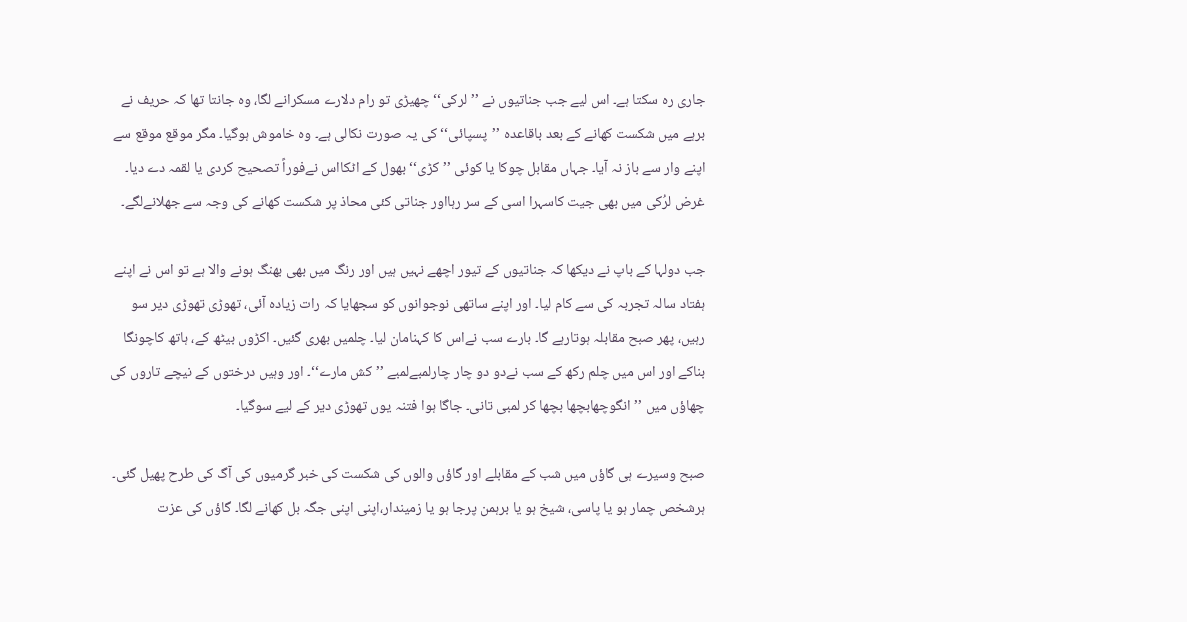جاری رہ سکتا ہے۔ اس لیے جب جناتیوں نے ’’لرکی‘‘ چھیڑی تو رام دلارے مسکرانے لگا، وہ جانتا تھا کہ حریف نے برہے میں شکست کھانے کے بعد باقاعدہ ’’پسپائی‘‘ کی یہ صورت نکالی ہے۔ وہ خاموش ہوگیا۔ مگر موقع موقع سے اپنے وار سے باز نہ آیا۔ جہاں مقابل چوکا یا کوئی ’’کڑی‘‘ بھول کے اٹکااس نےفوراً تصحیح کردی یا لقمہ دے دیا۔ غرض لرُکی میں بھی جیت کاسہرا اسی کے سر رہااور جناتی کئی محاذ پر شکست کھانے کی وجہ سے جھلانےلگے۔

جب دولہا کے باپ نے دیکھا کہ جناتیوں کے تیور اچھے نہیں ہیں اور رنگ میں بھی بھنگ ہونے والا ہے تو اس نے اپنے ہفتاد سالہ تجربہ کی سے کام لیا۔ اور اپنے ساتھی نوجوانوں کو سجھایا کہ رات زیادہ آئی، تھوڑی تھوڑی دیر سو رہیں، پھر صبح مقابلہ ہوتارہے گا۔ بارے سب نےاس کا کہنامان لیا۔ چلمیں بھری گئیں۔ اکڑوں بیٹھ کے، ہاتھ کاچونگا بناکے اور اس میں چلم رکھ کے سب نےدو دو چار چارلمبےلمبے ’’کش مارے‘‘۔ اور وہیں درختوں کے نیچے تاروں کی چھاؤں میں ’’انگوچھابچھا بچھا کر لمبی تانی۔ جاگا ہوا فتنہ یوں تھوڑی دیر کے لیے سوگیا۔

صبح وسیرے ہی گاؤں میں شب کے مقابلے اور گاؤں والوں کی شکست کی خبر گرمیوں کی آگ کی طرح پھیل گئی۔ ہرشخص چمار ہو یا پاسی، شیخ ہو یا برہمن پرجا ہو یا زمیندار،اپنی اپنی جگہ بل کھانے لگا۔ گاؤں کی عزت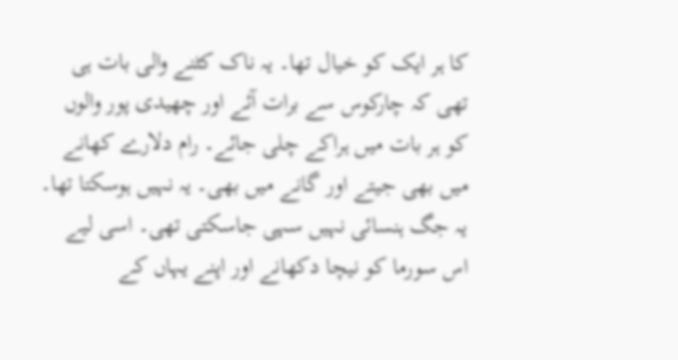کا ہر ایک کو خیال تھا۔ یہ ناک کٹنے والی بات ہی تھی کہ چارکوس سے برات آئے اور چھیدی پور والوں کو ہر بات میں ہراکے چلی جائے۔ رام دلارے کھانے میں بھی جیتے اور گانے میں بھی۔ یہ نہیں ہوسکتا تھا۔ یہ جگ ہنسائی نہیں سہی جاسکتی تھی۔ اسی لیے اس سورما کو نیچا دکھانے اور اپنے یہاں کے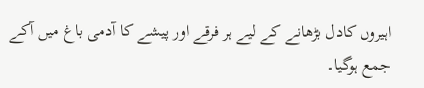اہیروں کادل بڑھانے کے لیے ہر فرقے اور پیشے کا آدمی باغ میں آکے جمع ہوگیا۔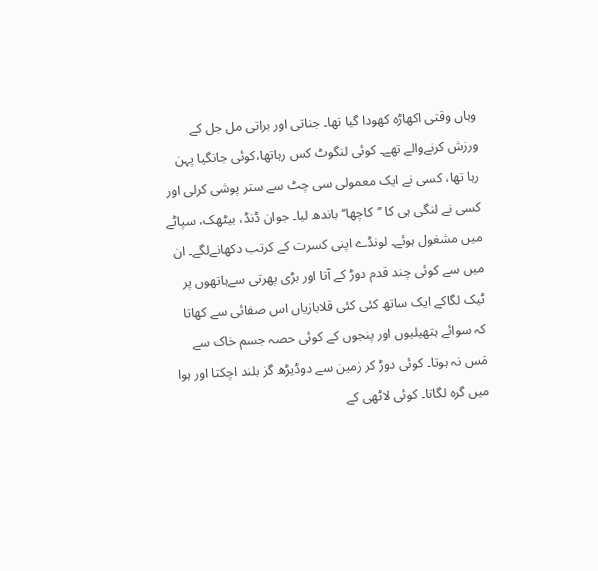وہاں وقتی اکھاڑہ کھودا گیا تھا۔ جناتی اور براتی مل جل کے ورزش کرنےوالے تھے۔ کوئی لنگوٹ کس رہاتھا،کوئی جانگیا پہن رہا تھا، کسی نے ایک معمولی سی چٹ سے ستر پوشی کرلی اور کسی نے لنگی ہی کا ’’کاچھا‘‘ باندھ لیا۔ جوان ڈنڈ، بیٹھک، سپاٹے میں مشغول ہوئے۔ لونڈے اپنی کسرت کے کرتب دکھانےلگے۔ ان میں سے کوئی چند قدم دوڑ کے آتا اور بڑی پھرتی سےہاتھوں پر ٹیک لگاکے ایک ساتھ کئی کئی قلابازیاں اس صفائی سے کھاتا کہ سوائے ہتھیلیوں اور پنجوں کے کوئی حصہ جسم خاک سے مَس نہ ہوتا۔ کوئی دوڑ کر زمین سے دوڈیڑھ گز بلند اچکتا اور ہوا میں گرہ لگاتا۔ کوئی لاٹھی کے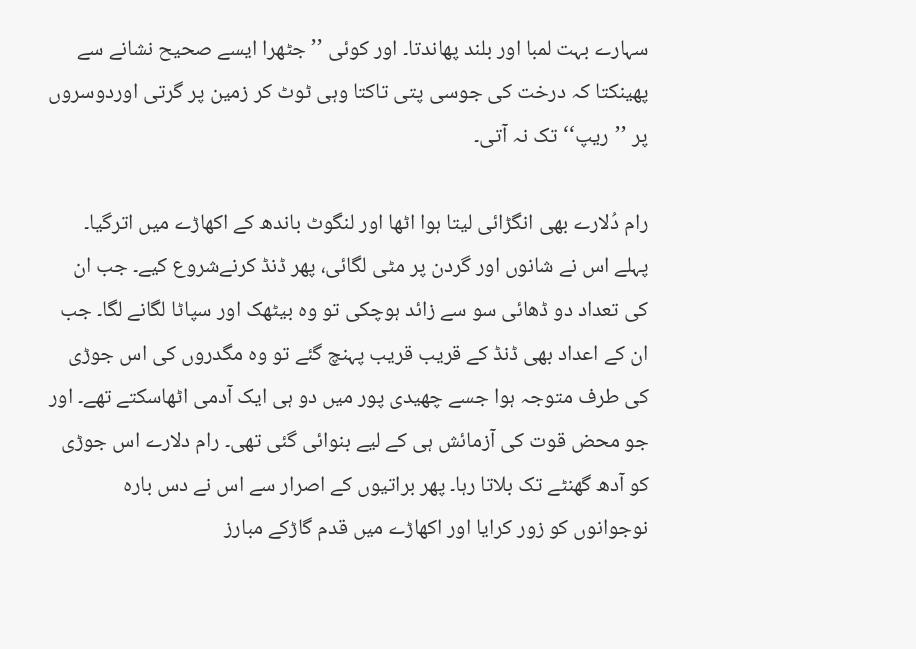سہارے بہت لمبا اور بلند پھاندتا۔ اور کوئی ’’جٹھرا ایسے صحیح نشانے سے پھینکتا کہ درخت کی جوسی پتی تاکتا وہی ٹوٹ کر زمین پر گرتی اوردوسروں پر ’’ریپ‘‘ تک نہ آتی۔

رام دُلارے بھی انگڑائی لیتا ہوا اٹھا اور لنگوٹ باندھ کے اکھاڑے میں اترگیا۔ پہلے اس نے شانوں اور گردن پر مٹی لگائی، پھر ڈنڈ کرنےشروع کیے۔ جب ان کی تعداد دو ڈھائی سو سے زائد ہوچکی تو وہ بیٹھک اور سپاٹا لگانے لگا۔ جب ان کے اعداد بھی ڈنڈ کے قریب قریب پہنچ گئے تو وہ مگدروں کی اس جوڑی کی طرف متوجہ ہوا جسے چھیدی پور میں دو ہی ایک آدمی اٹھاسکتے تھے۔ اور جو محض قوت کی آزمائش ہی کے لیے بنوائی گئی تھی۔ رام دلارے اس جوڑی کو آدھ گھنٹے تک بلاتا رہا۔ پھر براتیوں کے اصرار سے اس نے دس بارہ نوجوانوں کو زور کرایا اور اکھاڑے میں قدم گاڑکے مبارز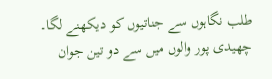طلب نگاہوں سے جناتیوں کو دیکھنے لگا۔ چھیدی پور والوں میں سے دو تین جوان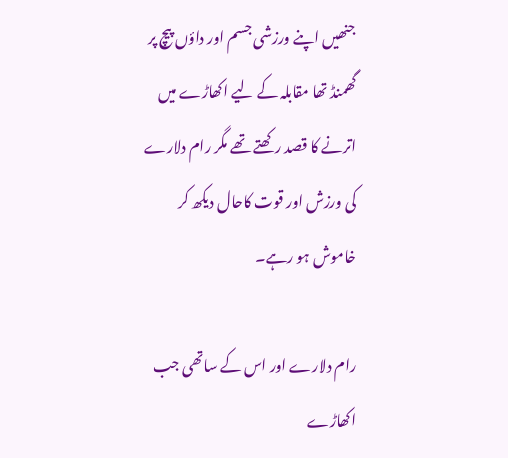جنھیں اپنے ورزشی جسم اور داؤں پیچ پر گھمنڈ تھا مقابلہ کے لیے اکھاڑے میں اترنے کا قصد رکھتے تھے مگر رام دلارے کی ورزش اور قوت کاحال دیکھ کر خاموش ہو رہے۔

رام دلارے اور اس کے ساتھی جب اکھاڑے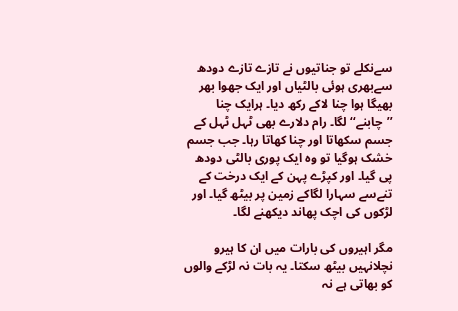سےنکلے تو جناتیوں نے تازے تازے دودھ سےبھری ہوئی بالٹیاں اور ایک جھوا بھر بھیگا ہوا چنا لاکے رکھ دیا۔ ہرایک چنا ’’چابنے‘‘ لگا۔ رام دلارے بھی ٹہل ٹہل کے جسم سکھاتا اور چنا کھاتا رہا۔ جب جسم خشک ہوگیا تو وہ ایک پوری بالٹی دودھ پی گیا۔ اور کپڑے پہن کے ایک درخت کے تنےسے سہارا لگاکے زمین پر بیٹھ گیا۔ اور لڑکوں کی اچک پھاند دیکھنے لگا۔

مگر اہیروں کی بارات میں ان کا ہیرو نچلانہیں بیٹھ سکتا۔ یہ بات نہ لڑکے والوں کو بھاتی ہے نہ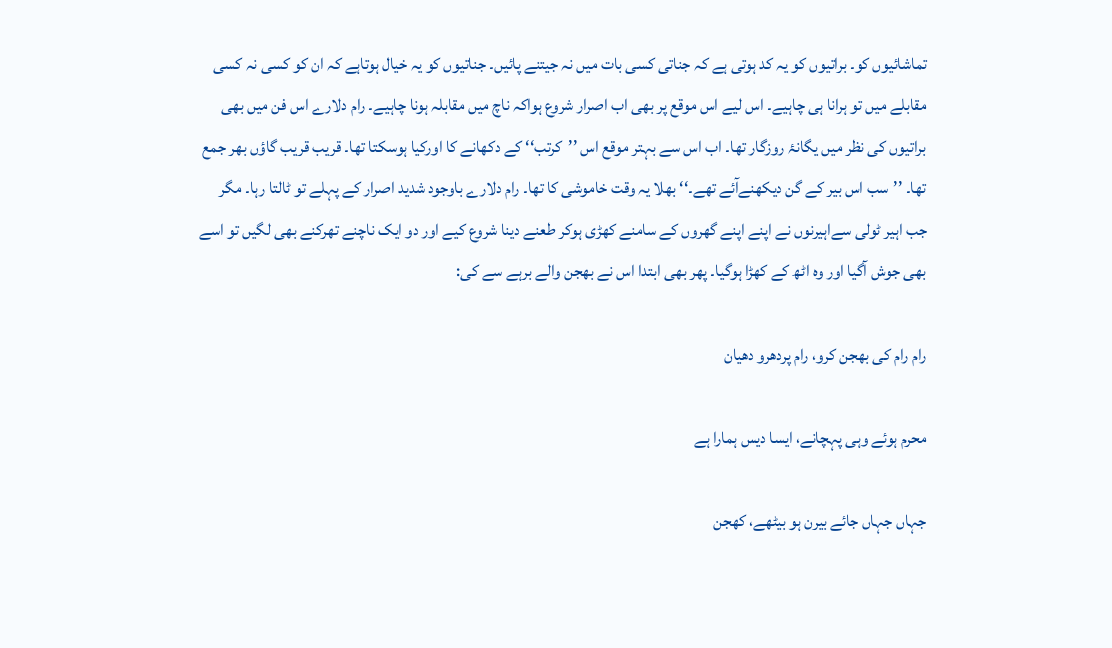تماشائیوں کو۔ براتیوں کو یہ کد ہوتی ہے کہ جناتی کسی بات میں نہ جیتنے پائیں۔ جناتیوں کو یہ خیال ہوتاہے کہ ان کو کسی نہ کسی مقابلے میں تو ہرانا ہی چاہیے۔ اس لیے اس موقع پر بھی اب اصرار شروع ہواکہ ناچ میں مقابلہ ہونا چاہیے۔ رام دلارے اس فن میں بھی براتیوں کی نظر میں یگانۂ روزگار تھا۔ اب اس سے بہتر موقع اس ’’کرتب‘‘ کے دکھانے کا اورکیا ہوسکتا تھا۔ قریب قریب گاؤں بھر جمع تھا۔ ’’سب اس بیر کے گن دیکھنےآئے تھے۔‘‘ بھلا یہ وقت خاموشی کا تھا۔ رام دلارے باوجود شدید اصرار کے پہلے تو ٹالتا رہا۔ مگر جب اہیر ٹولی سےاہیرنوں نے اپنے اپنے گھروں کے سامنے کھڑی ہوکر طعنے دینا شروع کیے اور دو ایک ناچنے تھرکنے بھی لگیں تو اسے بھی جوش آگیا اور وہ اٹھ کے کھڑا ہوگیا۔ پھر بھی ابتدا اس نے بھجن والے برہے سے کی:

رام رام کی بھجن کرو، رام پردھرو دھیان

محرم ہوئے وہی پہچانے، ایسا دیس ہمارا ہے

جہاں جہاں جائے بیرن ہو بیٹھے، کھجن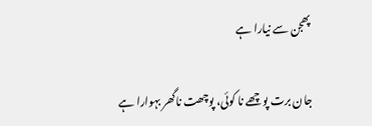پھجن سے نیارا ہے

جان برت پوچھے نا کوئی، پوچھت ناگھر بہوارا ہے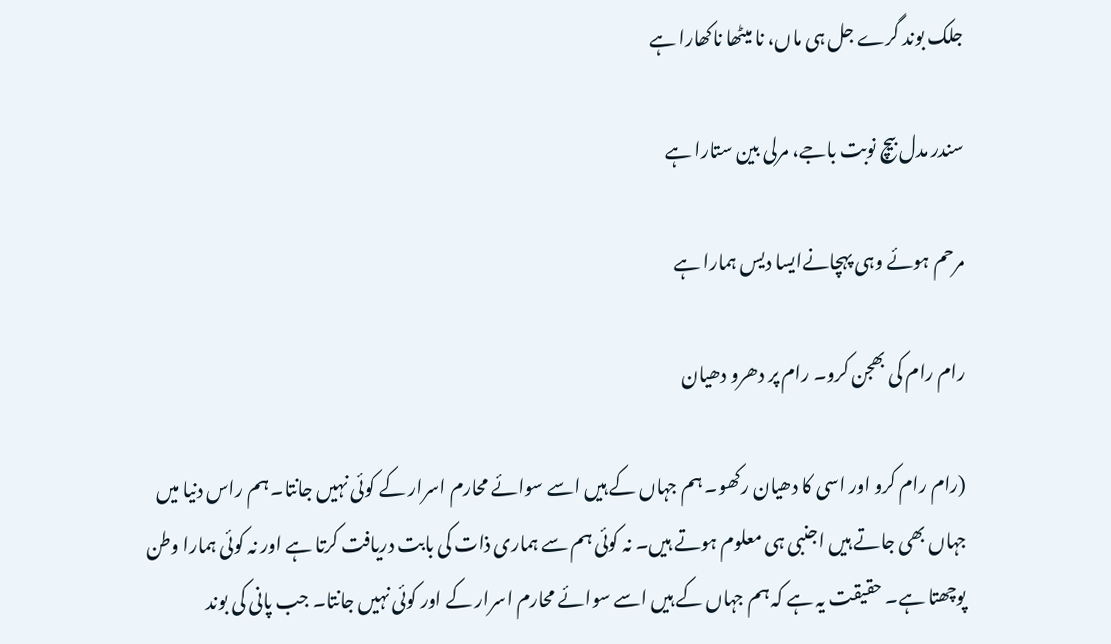جلک بوند گرے جل ہی ماں، نا میٹھا ناکھارا ہے

سندر مدل بیچ نوبت باجے، مرلی بین ستارا ہے

مرحم ہوئے وہی پہچانےایسا دیس ہمارا ہے

رام رام کی بھجن کرو۔ رام پر دھرو دھیان

(رام رام کرو اور اسی کا دھیان رکھو۔ ہم جہاں کے ہیں اسے سوائے محارم اسرار کے کوئی نہیں جانتا۔ ہم راس دنیا میں جہاں بھی جاتے ہیں اجنبی ہی معلوم ہوتے ہیں۔ نہ کوئی ہم سے ہماری ذات کی بابت دریافت کرتا ہے اور نہ کوئی ہمارا وطن پوچھتا ہے۔ حقیقت یہ ہے کہ ہم جہاں کے ہیں اسے سوائے محارم اسرار کے اور کوئی نہیں جانتا۔ جب پانی کی بوند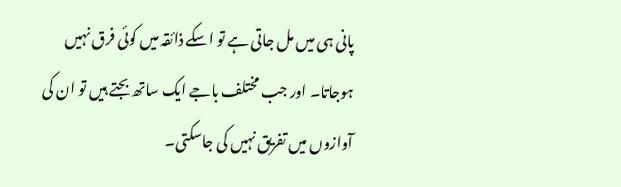پانی ہی میں مل جاتی ہے تو اسکے ذائقہ میں کوئی فرق نہیں ہوجاتا۔ اور جب مختلف باجے ایک ساتھ بجتے ہیں تو ان کی آوازوں میں تفریق نہیں کی جاسکتی۔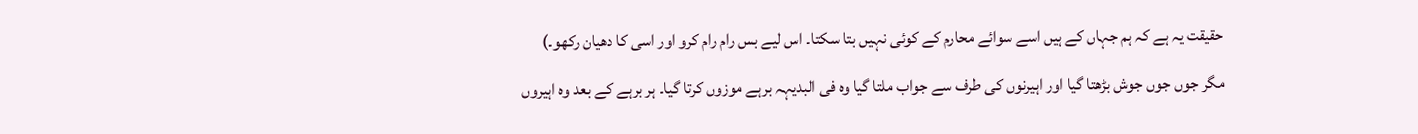حقیقت یہ ہے کہ ہم جہاں کے ہیں اسے سوائے محارم کے کوئی نہیں بتا سکتا۔ اس لیے بس رام رام کرو اور اسی کا دھیان رکھو۔)

مگر جوں جوں جوش بڑھتا گیا اور اہیرنوں کی طرف سے جواب ملتا گیا وہ فی البدیہہ برہے موزوں کرتا گیا۔ ہر برہے کے بعد وہ اہیروں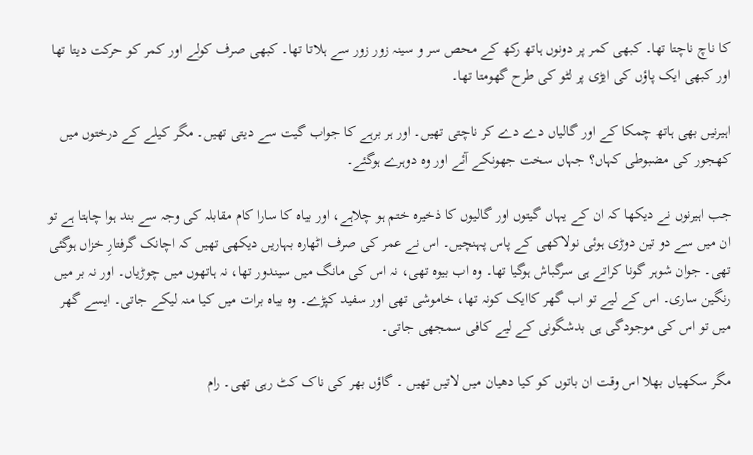کا ناچ ناچتا تھا۔ کبھی کمر پر دونوں ہاتھ رکھ کے محص سر و سینہ زور زور سے ہلاتا تھا۔ کبھی صرف کولے اور کمر کو حرکت دیتا تھا اور کبھی ایک پاؤں کی ایڑی پر لٹو کی طرح گھومتا تھا۔

اہیرنیں بھی ہاتھ چمکا کے اور گالیاں دے دے کر ناچتی تھیں۔ اور ہر برہے کا جواب گیت سے دیتی تھیں۔ مگر کیلے کے درختوں میں کھجور کی مضبوطی کہاں؟ جہاں سخت جھونکے آئے اور وہ دوہرے ہوگئے۔

جب اہیرنوں نے دیکھا کہ ان کے یہاں گیتوں اور گالیوں کا ذخیرہ ختم ہو چلاہے، اور بیاہ کا سارا کام مقابلہ کی وجہ سے بند ہوا چاہتا ہے تو ان میں سے دو تین دوڑی ہوئی نولاکھی کے پاس پہنچیں۔ اس نے عمر کی صرف اٹھارہ بہاریں دیکھی تھیں کہ اچانک گرفتارِ خزاں ہوگئی تھی۔ جوان شوہر گونا کراتے ہی سرگباش ہوگیا تھا۔ وہ اب بیوہ تھی، نہ اس کی مانگ میں سیندور تھا، نہ ہاتھوں میں چوڑیاں۔ اور نہ بر میں رنگین ساری۔ اس کے لیے تو اب گھر کاایک کونہ تھا، خاموشی تھی اور سفید کپڑے۔ وہ بیاہ برات میں کیا منہ لیکے جاتی۔ ایسے گھر میں تو اس کی موجودگی ہی بدشگونی کے لیے کافی سمجھی جاتی۔

مگر سکھیاں بھلا اس وقت ان باتوں کو کیا دھیان میں لاتیں تھیں ۔ گاؤں بھر کی ناک کٹ رہی تھی۔ رام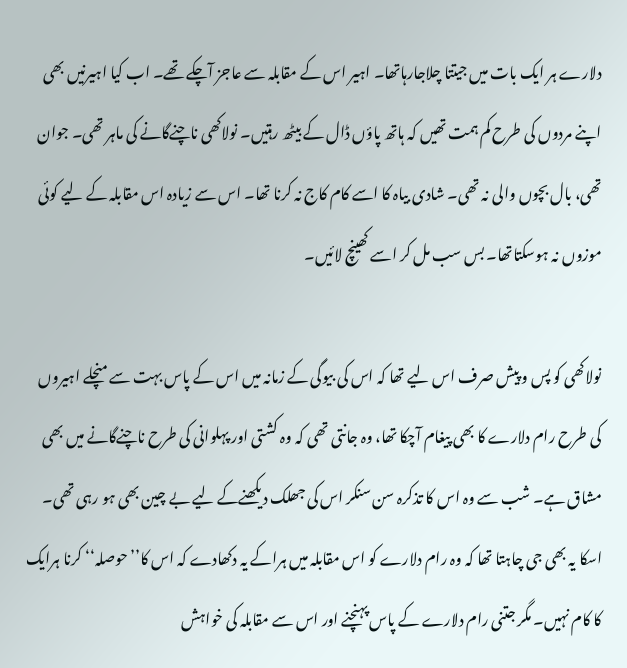دلارے ہر ایک بات میں جیتتا چلاجارہاتھا۔ اہیر اس کے مقابلہ سے عاجز آچکے تھے۔ اب کیا اہیرنیں بھی اپنے مردوں کی طرح کم ہمت تھیں کہ ہاتھ پاؤں ڈال کے بیٹھ رہتیں۔ نولاکھی ناچنےگانے کی ماہر تھی۔ جوان تھی، بال بچوں والی نہ تھی۔ شادی بیاہ کا اسے کام کاج نہ کرنا تھا۔ اس سے زیادہ اس مقابلہ کے لیے کوئی موزوں نہ ہوسکتاتھا۔ بس سب مل کر اسے کھینچ لائیں۔

نولاکھی کو پس و پیش صرف اس لیے تھا کہ اس کی بیوگی کے زمانہ میں اس کے پاس بہت سے منچلے اہیروں کی طرح رام دلارے کا بھی پیغام آچکا تھا، وہ جانتی تھی کہ وہ کشتی اور پہلوانی کی طرح ناچنےگانے میں بھی مشاق ہے۔ شب سے وہ اس کا تذکرہ سن سنکر اس کی جھلک دیکھنےکے لیے بے چین بھی ہو رہی تھی۔ اسکا یہ بھی جی چاہتا تھا کہ وہ رام دلارے کو اس مقابلہ میں ہراکے یہ دکھادے کہ اس کا’’حوصلہ‘‘ کرنا ہرایک کا کام نہیں۔ مگر جتنی رام دلارے کے پاس پہنچنے اور اس سے مقابلہ کی خواہش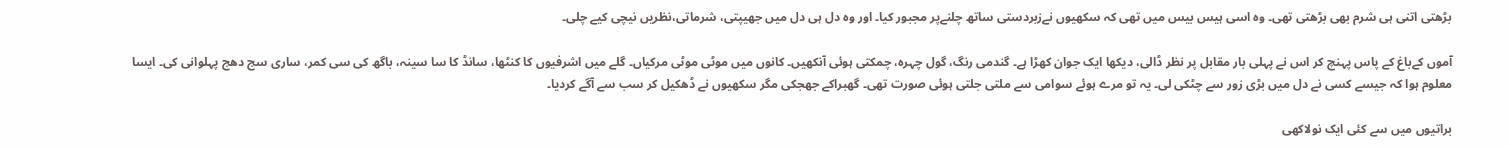بڑھتی اتنی ہی شرم بھی بڑھتی تھی۔ وہ اسی ہیس بیس میں تھی کہ سکھیوں نےزبردستی ساتھ چلنےپر مجبور کیا۔ اور وہ دل ہی دل میں جھیپتی، شرماتی،نظریں نیچی کیے چلی۔

آموں کےباغ کے پاس پہنچ کر اس نے پہلی بار مقابل پر نظر ڈالی، دیکھا ایک جوان کھڑا ہے۔ گندمی رنگ، گول چہرہ، چمکتی ہوئی آنکھیں۔ کانوں میں موٹی موٹی مرکیاں۔ گلے میں اشرفیوں کا کنٹھا، سانڈ کا سا سینہ، باگھ کی سی کمر، ساری سج دھج پہلوانی کی۔ ایسا معلوم ہوا کہ جیسے کسی نے دل میں بڑی زور سے چٹکی لی۔ یہ تو مرے ہوئے سوامی سے ملتی جلتی ہوئی صورت تھی۔ گھبراکے جھجکی مگر سکھیوں نے ڈھکیل کر سب سے آگے کردیا۔

براتیوں میں سے کئی ایک نولاکھی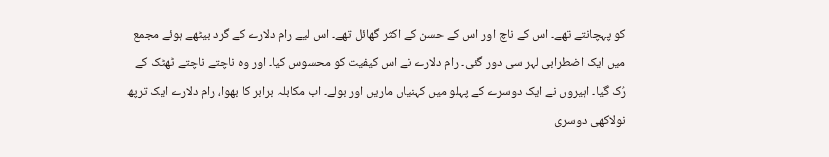کو پہچانتے تھے۔ اس کے ناچ اور اس کے حسن کے اکثر گھائل تھے۔ اس لیے رام دلارے کے گرد بیٹھے ہوئے مجمع میں ایک اضطرابی لہر سی دور گئی۔ رام دلارے نے اس کیفیت کو محسوس کیا۔ اور وہ ناچتے ناچتے ٹھٹک کے رُک گیا۔ اہیروں نے ایک دوسرے کے پہلو میں کہنیاں ماریں اور بولے۔ اب مکابلہ برابر کا بھوا، رام دلارے ایک ترپھ نولاکھی دوسری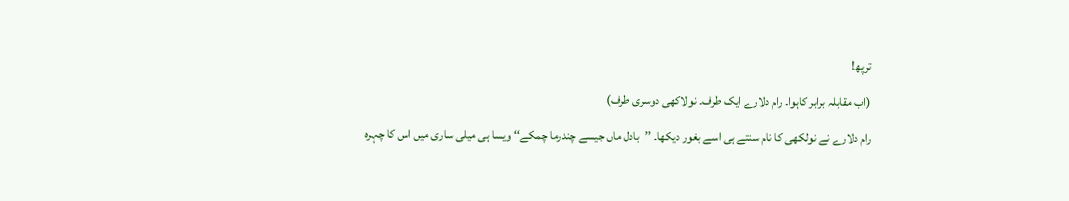ترپھ!

(اب مقابلہ برابر کاہوا۔ رام دلارے ایک طرف۔ نولاکھی دوسری طرف)

رام دلارے نے نولکھی کا نام سنتے ہی اسے بغور دیکھا۔ ’’بادل ماں جیسے چندرما چمکے‘‘ ویسا ہی میلی ساری میں اس کا چہرہ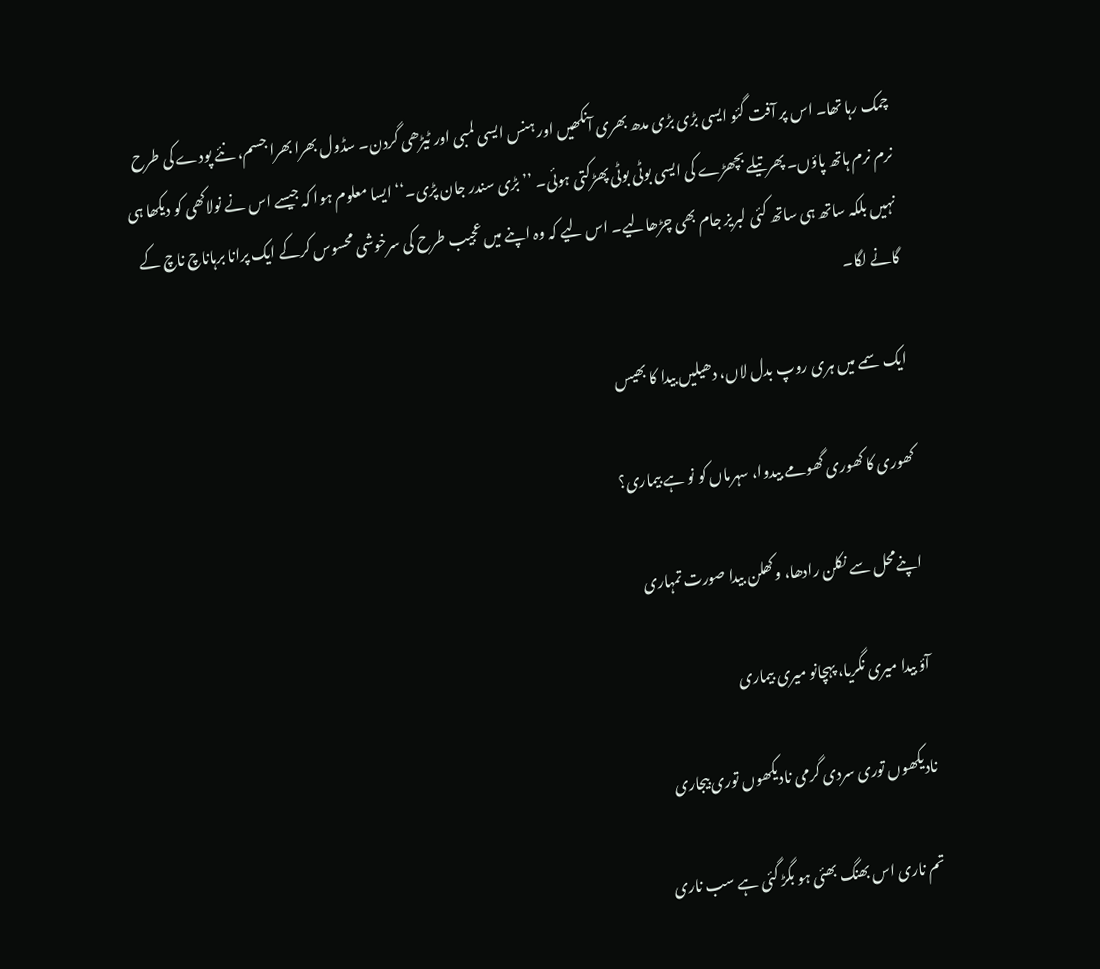چمک رہا تھا۔ اس پر آفت گئو ایسی بڑی بڑی مدھ بھری آنکھیں اور ہنس ایسی لمبی اور ٹیڑھی گردن۔ سڈول بھرا بھرا جسم، نئے پودے کی طرح نرم نرم ہاتھ پاؤں۔ پھرتیلے بچھڑے کی ایسی بوٹی بوٹی پھڑکتی ہوئی۔ ’’بڑی سندر جان پڑی۔‘‘ ایسا معلوم ہوا کہ جیسے اس نے نولاکھی کو دیکھا ہی نہیں بلکہ ساتھ ہی ساتھ کئی لبریز جام بھی چڑھالیے۔ اس لیے کہ وہ اپنے میں عجیب طرح کی سرخوشی محسوس کرکے ایک پرانا برہاناچ ناچ کے گانے لگا۔

ایک سمے میں ہری روپ بدل لاں، دھیلیں بیدا کا بھیس

کھوری کا کھوری گھومے بیدوا، سہرماں کو نو ہے بیماری؟

اپنےمحل سے نکلن رادھا، وکھلن بیدا صورت تمہاری

آؤ بیدا میری نگریا، پہچانو میری بیماری

نادیکھوں توری سردی گرمی نادیکھوں توری بیجاری

تم ناری اس بھنگ بھئی ہو بگڑ گئی ہے سب ناری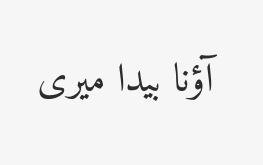آؤنا بیدا میری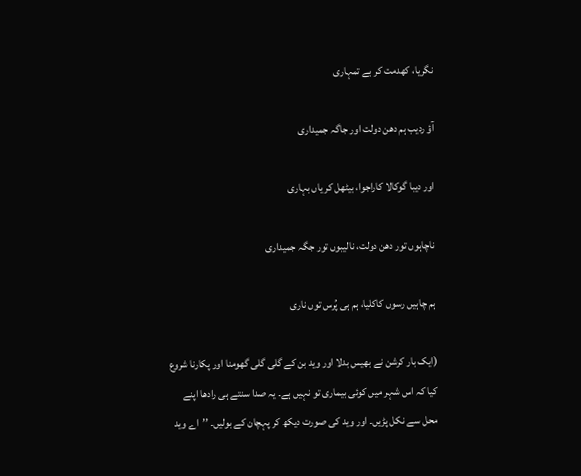نگریا، کھدمت کر بے تمہاری

آؤ ردیب ہم دھن دولت اور جاگہ جمیداری

اور دیبا گوکالا کاراجوا، بیٹھل کر یاں بہاری

ناچاہوں تور دھن دولت، نالیبوں تور جگہ جمیداری

ہم چاہیں رسوں کاکلیا، ہم ہی پُرس توں ناری

(ایک بار کرشن نے بھیس بدلا اور وید بن کے گلی گلی گھومنا اور پکارنا شروع کیا کہ اس شہر میں کوئی بیماری تو نہیں ہے۔ یہ صدا سنتے ہی رادھا اپنے محل سے نکل پڑیں۔ اور وید کی صورت دیکھ کر پہچان کے بولیں۔ ’’اے وید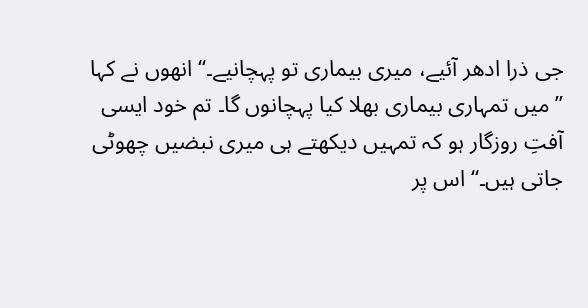جی ذرا ادھر آئیے، میری بیماری تو پہچانیے۔‘‘ انھوں نے کہا ’’میں تمہاری بیماری بھلا کیا پہچانوں گا۔ تم خود ایسی آفتِ روزگار ہو کہ تمہیں دیکھتے ہی میری نبضیں چھوٹی جاتی ہیں۔‘‘ اس پر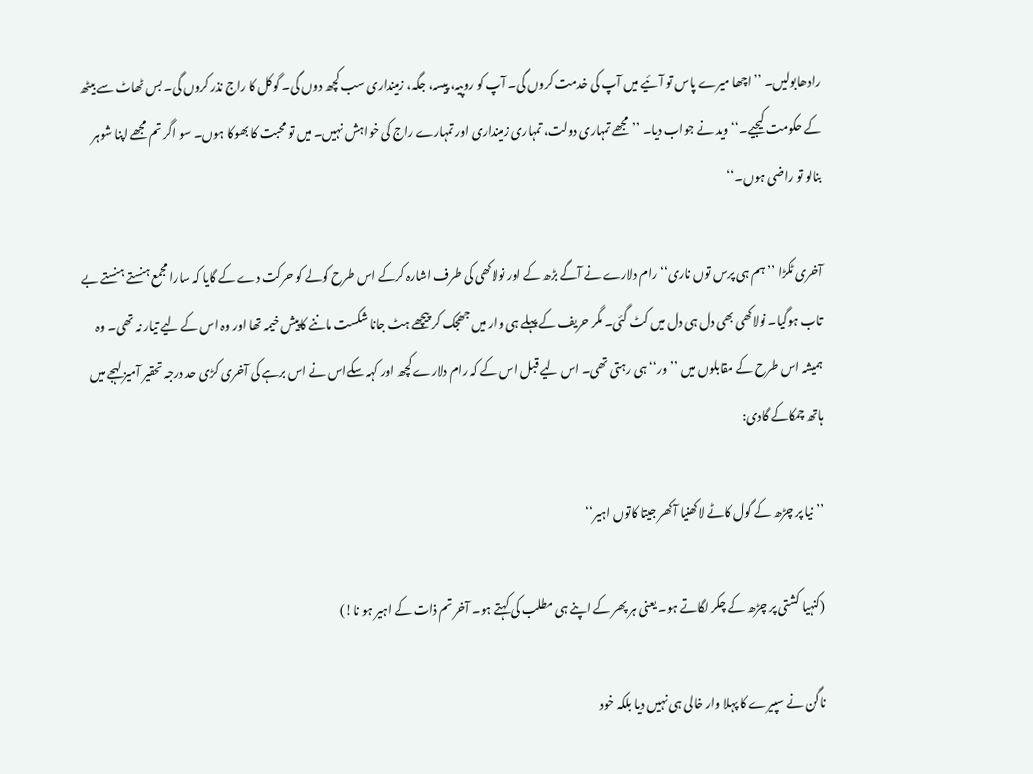رادھابولیں۔ ’’اچھا میرے پاس تو آئیے میں آپ کی خدمت کروں گی۔ آپ کو روپیہ، پیسہ، جگہ، زمینداری سب کچھ دوں گی۔ گوکل کا راج نذر کروں گی۔ بس ٹھاٹ سے بیٹھ کے حکومت کیجیے۔‘‘ وید نے جواب دیا۔ ’’مجھے تمہاری دولت، تمہاری زمینداری اور تمہارے راج کی خواہش نہیں۔ میں تو محبت کا بھوکا ہوں۔ سو اگر تم مجھے اپنا شوہر بنالو تو راضی ہوں۔‘‘

آخری ٹکڑا ’’ہم ہی پرس توں ناری‘‘ رام دلارے نے آگے بڑھ کے اور نولاکھی کی طرف اشارہ کرکے اس طرح کولے کو حرکت دے کے گایا کہ سارا مجمع ہنستے ہنستے بے تاب ہوگیا۔ نولاکھی بھی دل ہی دل میں کٹ گئی۔ مگر حریف کے پہلے ہی وار میں جھجک کر پیچھے ہٹ جانا شکست ماننے کاپیش خیمہ تھا اور وہ اس کے لیے تیار نہ تھی۔ وہ ہمیشہ اس طرح کے مقابلوں میں ’’ور‘‘ ہی رہتی تھی۔ اس لیے قبل اس کے کہ رام دلارے کچھ اور کہہ سکےاس نے اس برہے کی آخری کڑی حد درجہ تحقیر آمیز لہجے میں ہاتھ چمکاکے گادی:

’’نیا پر چڑھ کے گول کاٹے لاکھنیا آکھر جیتا کاتوں اہیر‘‘

(کنہیا کشتی پر چڑھ کے چکر لگاتے ہو۔ یعنی ہر پھر کے اپنے ہی مطلب کی کہتے ہو۔ آخر تم ذات کے اہیر ہو نا!)

ناگن نے سپیرے کا پہلا وار خالی ہی نہیں دیا بلکہ خود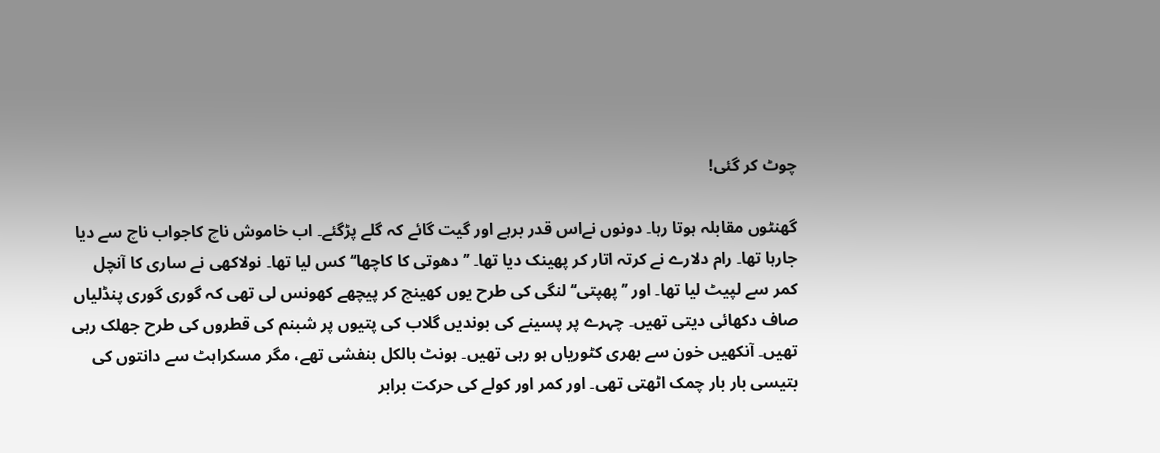چوٹ کر گئی!

گھنٹوں مقابلہ ہوتا رہا۔ دونوں نےاس قدر برہے اور گیت گائے کہ گلے پڑگئے۔ اب خاموش ناچ کاجواب ناچ سے دیا جارہا تھا۔ رام دلارے نے کرتہ اتار کر پھینک دیا تھا۔ ’’دھوتی کا کاچھا‘‘ کس لیا تھا۔ نولاکھی نے ساری کا آنچل کمر سے لپیٹ لیا تھا۔ اور ’’پھپتی‘‘ لنگی کی طرح یوں کھینچ کر پیچھے کھونس لی تھی کہ گوری گوری پنڈلیاں صاف دکھائی دیتی تھیں۔ چہرے پر پسینے کی بوندیں گلاب کی پتیوں پر شبنم کی قطروں کی طرح جھلک رہی تھیں۔ آنکھیں خون سے بھری کٹوریاں ہو رہی تھیں۔ ہونٹ بالکل بنفشی تھے، مگر مسکراہٹ سے دانتوں کی بتیسی بار بار چمک اٹھتی تھی۔ اور کمر اور کولے کی حرکت برابر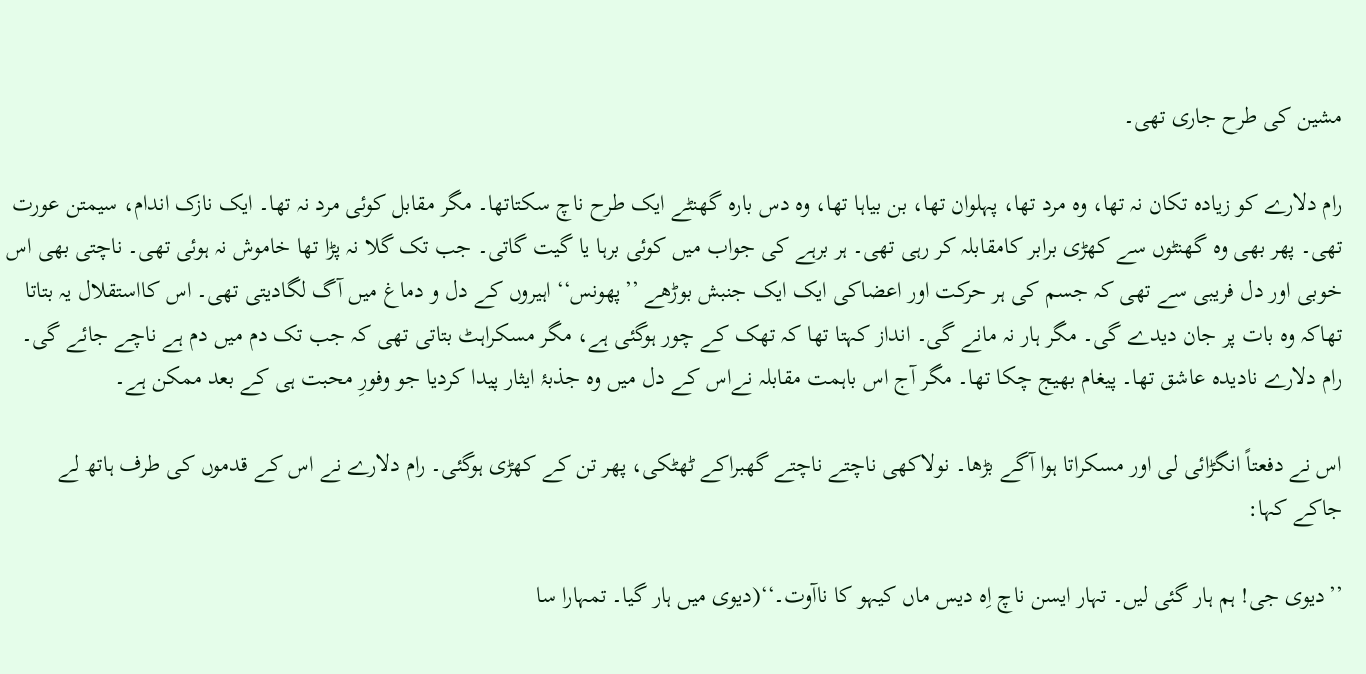مشین کی طرح جاری تھی۔

رام دلارے کو زیادہ تکان نہ تھا، وہ مرد تھا، پہلوان تھا، بن بیاہا تھا، وہ دس بارہ گھنٹے ایک طرح ناچ سکتاتھا۔ مگر مقابل کوئی مرد نہ تھا۔ ایک نازک اندام، سیمتن عورت تھی۔ پھر بھی وہ گھنٹوں سے کھڑی برابر کامقابلہ کر رہی تھی۔ ہر برہے کی جواب میں کوئی برہا یا گیت گاتی۔ جب تک گلا نہ پڑا تھا خاموش نہ ہوئی تھی۔ ناچتی بھی اس خوبی اور دل فریبی سے تھی کہ جسم کی ہر حرکت اور اعضاکی ایک ایک جنبش بوڑھے ’’پھونس‘‘ اہیروں کے دل و دماغ میں آگ لگادیتی تھی۔ اس کااستقلال یہ بتاتا تھاکہ وہ بات پر جان دیدے گی۔ مگر ہار نہ مانے گی۔ انداز کہتا تھا کہ تھک کے چور ہوگئی ہے، مگر مسکراہٹ بتاتی تھی کہ جب تک دم میں دم ہے ناچے جائے گی۔ رام دلارے نادیدہ عاشق تھا۔ پیغام بھیج چکا تھا۔ مگر آج اس باہمت مقابلہ نےاس کے دل میں وہ جذبۂ ایثار پیدا کردیا جو وفورِ محبت ہی کے بعد ممکن ہے۔

اس نے دفعتاً انگڑائی لی اور مسکراتا ہوا آگے بڑھا۔ نولاکھی ناچتے ناچتے گھبراکے ٹھٹکی، پھر تن کے کھڑی ہوگئی۔ رام دلارے نے اس کے قدموں کی طرف ہاتھ لے جاکے کہا:

’’دیوی جی! ہم ہار گئی لیں۔ تہار ایسن ناچ اِہ دیس ماں کیہو کا ناآوت۔‘‘(دیوی میں ہار گیا۔ تمہارا سا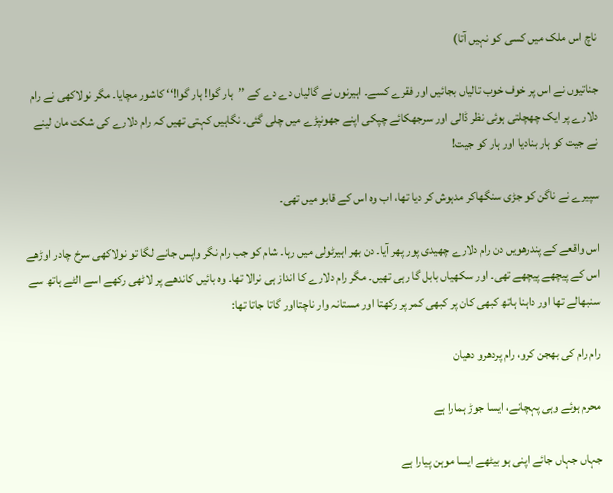ناچ اس ملک میں کسی کو نہیں آتا)

جناتیوں نے اس پر خوف خوب تالیاں بجائیں اور فقرے کسے۔ اہیرنوں نے گالیاں دے دے کے ’’ہار گوا! ہار گوا!‘‘ کاشور مچایا۔ مگر نولاکھی نے رام دلارے پر ایک چھچلتی ہوئی نظر ڈالی اور سرجھکائے چپکی اپنے جھونپڑے میں چلی گئی۔ نگاہیں کہتی تھیں کہ رام دلارے کی شکت مان لینے نے جیت کو ہار بنادیا اور ہار کو جیت!

سپیرے نے ناگن کو جڑی سنگھاکر مدہوش کر دیا تھا، اب وہ اس کے قابو میں تھی۔

اس واقعے کے پندرھویں دن رام دلارے چھیدی پور پھر آیا۔ دن بھر اہیرٹولی میں رہا۔ شام کو جب رام نگر واپس جانے لگا تو نولاکھی سرخ چادر اوڑھے اس کے پیچھے پیچھے تھی۔ اور سکھیاں بابل گا رہی تھیں۔ مگر رام دلارے کا انداز ہی نرالا تھا۔ وہ بائیں کاندھے پر لاٹھی رکھے اسے الٹے ہاتھ سے سنبھالے تھا اور داہنا ہاتھ کبھی کان پر کبھی کمر پر رکھتا اور مستانہ وار ناچتااور گاتا جاتا تھا:

رام رام کی بھجن کرو، رام پردھرو دھیان

محرم ہوئے وہی پہچانے، ایسا جوڑ ہمارا ہے

جہاں جہاں جائے اپنی ہو بیٹھے ایسا موہن پیارا ہے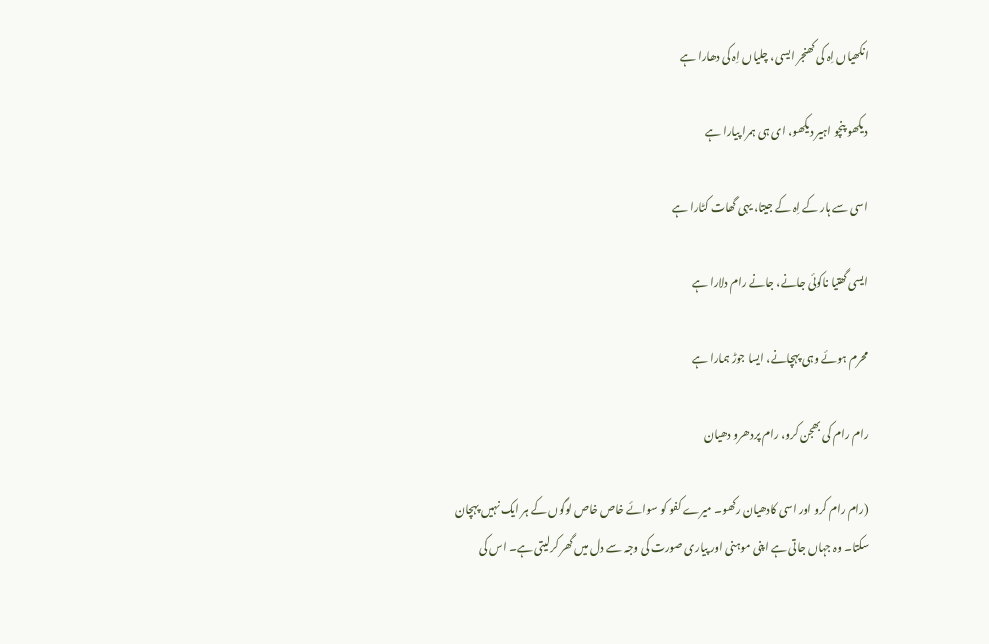انکھیاں اِہ کی کھنجر ایسی، چلیاں اِہ کی دھارا ہے

دیکھو پنچو اہیر دیکھو، ای ہی ہمرا پیارا ہے

اسی سے ہار کے اِہ کے جیتا، یہی گھات کٹارا ہے

ایسی گھتیا ناکوئی جانے، جانے رام دلارا ہے

محرم ہوئے وہی پہچانے، ایسا جوڑ ہمارا ہے

رام رام کی بھجن کرو، رام پردھرو دھیان

(رام رام کرو اور اسی کادھیان رکھو۔ میرے کفو کو سوائے خاص خاص لوگوں کے ہر ایک نہیں پہچان سکتا۔ وہ جہاں جاتی ہے اپنی موہنی اور پیاری صورت کی وجہ سے دل میں گھر کرلیتی ہے۔ اس کی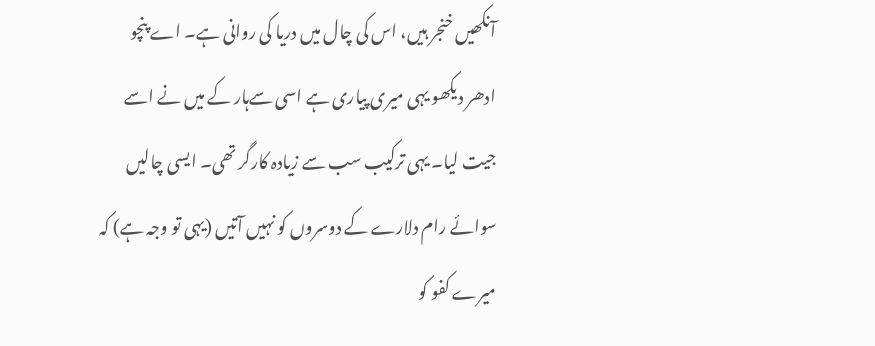آنکھیں خنجر ہیں، اس کی چال میں دریا کی روانی ہے۔ اے پنچو ادھر دیکھو یہی میری پیاری ہے اسی سےہار کے میں نے اسے جیت لیا۔ یہی ترکیب سب سے زیادہ کارگر تھی۔ ایسی چالیں سوائے رام دلارے کے دوسروں کو نہیں آتیں (یہی تو وجہ ہے) کہ میرے کفو کو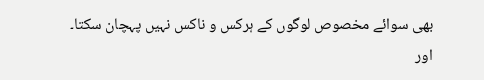بھی سوائے مخصوص لوگوں کے ہرکس و ناکس نہیں پہچان سکتا۔ اور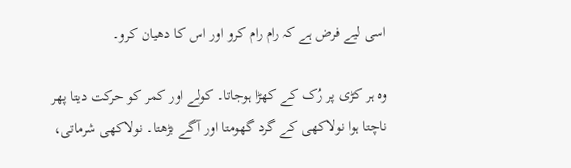اسی لیے فرض ہے کہ رام رام کرو اور اس کا دھیان کرو۔

وہ ہر کڑی پر رُک کے کھڑا ہوجاتا۔ کولے اور کمر کو حرکت دیتا پھر ناچتا ہوا نولاکھی کے گرد گھومتا اور آگے بڑھتا۔ نولاکھی شرماتی،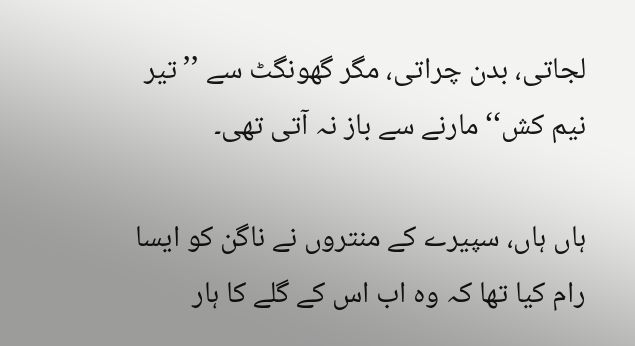لجاتی، بدن چراتی، مگر گھونگٹ سے ’’تیر نیم کش‘‘ مارنے سے باز نہ آتی تھی۔

ہاں ہاں، سپیرے کے منتروں نے ناگن کو ایسا رام کیا تھا کہ وہ اب اس کے گلے کا ہار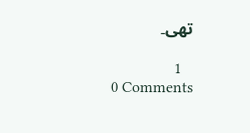تھی۔

   1
0 Comments